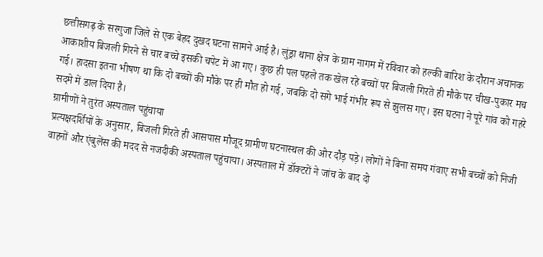छत्तीसगढ़ के सरगुजा जिले से एक बेहद दुखद घटना सामने आई है। लुंड्रा थाना क्षेत्र के ग्राम नागम में रविवार को हल्की बारिश के दौरान अचानक आकाशीय बिजली गिरने से चार बच्चे इसकी चपेट में आ गए। कुछ ही पल पहले तक खेल रहे बच्चों पर बिजली गिरते ही मौके पर चीख-पुकार मच गई। हादसा इतना भीषण था कि दो बच्चों की मौके पर ही मौत हो गई, जबकि दो सगे भाई गंभीर रूप से झुलस गए। इस घटना ने पूरे गांव को गहरे सदमे में डाल दिया है।
ग्रामीणों ने तुरंत अस्पताल पहुंचाया
प्रत्यक्षदर्शियों के अनुसार, बिजली गिरते ही आसपास मौजूद ग्रामीण घटनास्थल की ओर दौड़ पड़े। लोगों ने बिना समय गंवाए सभी बच्चों को निजी वाहनों और एंबुलेंस की मदद से नजदीकी अस्पताल पहुंचाया। अस्पताल में डॉक्टरों ने जांच के बाद दो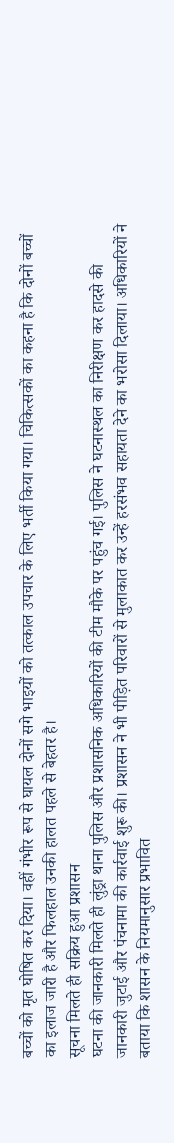बच्चों को मृत घोषित कर दिया। वहीं गंभीर रूप से घायल दोनों सगे भाइयों को तत्काल उपचार के लिए भर्ती किया गया। चिकित्सकों का कहना है कि दोनों बच्चों का इलाज जारी है और फिलहाल उनकी हालत पहले से बेहतर है।
सूचना मिलते ही सक्रिय हुआ प्रशासन
घटना की जानकारी मिलते ही लुंड्रा थाना पुलिस और प्रशासनिक अधिकारियों की टीम मौके पर पहुंच गई। पुलिस ने घटनास्थल का निरीक्षण कर हादसे की जानकारी जुटाई और पंचनामा की कार्रवाई शुरू की। प्रशासन ने भी पीड़ित परिवारों से मुलाकात कर उन्हें हरसंभव सहायता देने का भरोसा दिलाया। अधिकारियों ने बताया कि शासन के नियमानुसार प्रभावित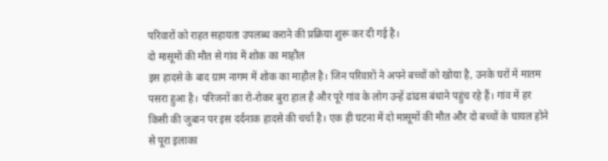परिवारों को राहत सहायता उपलब्ध कराने की प्रक्रिया शुरू कर दी गई है।
दो मासूमों की मौत से गांव में शोक का माहौल
इस हादसे के बाद ग्राम नागम में शोक का माहौल है। जिन परिवारों ने अपने बच्चों को खोया है, उनके घरों में मातम पसरा हुआ है। परिजनों का रो-रोकर बुरा हाल है और पूरे गांव के लोग उन्हें ढांढस बंधाने पहुंच रहे हैं। गांव में हर किसी की जुबान पर इस दर्दनाक हादसे की चर्चा है। एक ही घटना में दो मासूमों की मौत और दो बच्चों के घायल होने से पूरा इलाका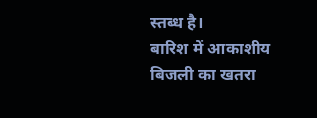स्तब्ध है।
बारिश में आकाशीय बिजली का खतरा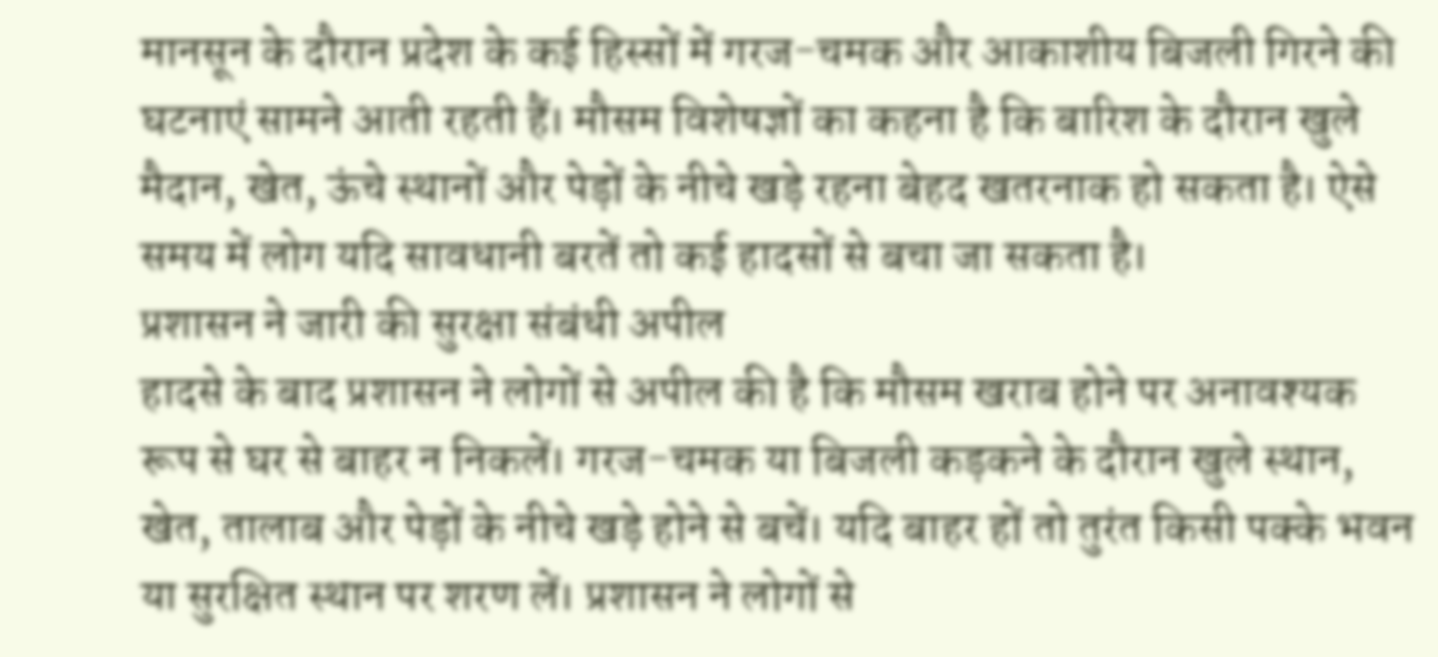मानसून के दौरान प्रदेश के कई हिस्सों में गरज-चमक और आकाशीय बिजली गिरने की घटनाएं सामने आती रहती हैं। मौसम विशेषज्ञों का कहना है कि बारिश के दौरान खुले मैदान, खेत, ऊंचे स्थानों और पेड़ों के नीचे खड़े रहना बेहद खतरनाक हो सकता है। ऐसे समय में लोग यदि सावधानी बरतें तो कई हादसों से बचा जा सकता है।
प्रशासन ने जारी की सुरक्षा संबंधी अपील
हादसे के बाद प्रशासन ने लोगों से अपील की है कि मौसम खराब होने पर अनावश्यक रूप से घर से बाहर न निकलें। गरज-चमक या बिजली कड़कने के दौरान खुले स्थान, खेत, तालाब और पेड़ों के नीचे खड़े होने से बचें। यदि बाहर हों तो तुरंत किसी पक्के भवन या सुरक्षित स्थान पर शरण लें। प्रशासन ने लोगों से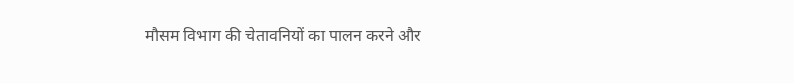मौसम विभाग की चेतावनियों का पालन करने और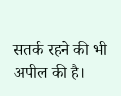सतर्क रहने की भी अपील की है।